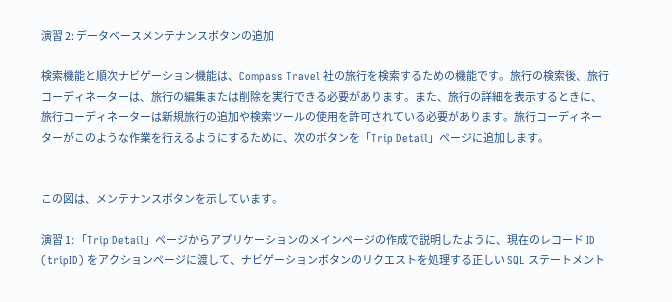演習 2: データベースメンテナンスボタンの追加

検索機能と順次ナビゲーション機能は、Compass Travel 社の旅行を検索するための機能です。旅行の検索後、旅行コーディネーターは、旅行の編集または削除を実行できる必要があります。また、旅行の詳細を表示するときに、旅行コーディネーターは新規旅行の追加や検索ツールの使用を許可されている必要があります。旅行コーディネーターがこのような作業を行えるようにするために、次のボタンを「Trip Detail」ページに追加します。


この図は、メンテナンスボタンを示しています。

演習 1: 「Trip Detail」ページからアプリケーションのメインページの作成で説明したように、現在のレコード ID (tripID) をアクションページに渡して、ナビゲーションボタンのリクエストを処理する正しい SQL ステートメント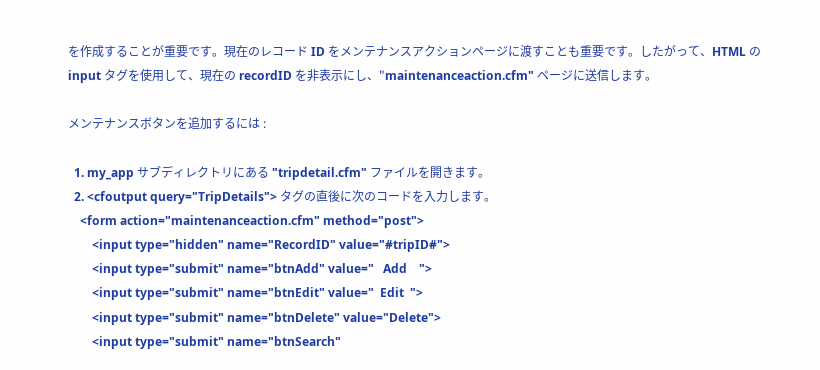を作成することが重要です。現在のレコード ID をメンテナンスアクションページに渡すことも重要です。したがって、HTML の input タグを使用して、現在の recordID を非表示にし、"maintenanceaction.cfm" ページに送信します。

メンテナンスボタンを追加するには :

  1. my_app サブディレクトリにある "tripdetail.cfm" ファイルを開きます。
  2. <cfoutput query="TripDetails"> タグの直後に次のコードを入力します。
    <form action="maintenanceaction.cfm" method="post">
        <input type="hidden" name="RecordID" value="#tripID#">
        <input type="submit" name="btnAdd" value="   Add    ">
        <input type="submit" name="btnEdit" value="  Edit  ">
        <input type="submit" name="btnDelete" value="Delete">
        <input type="submit" name="btnSearch"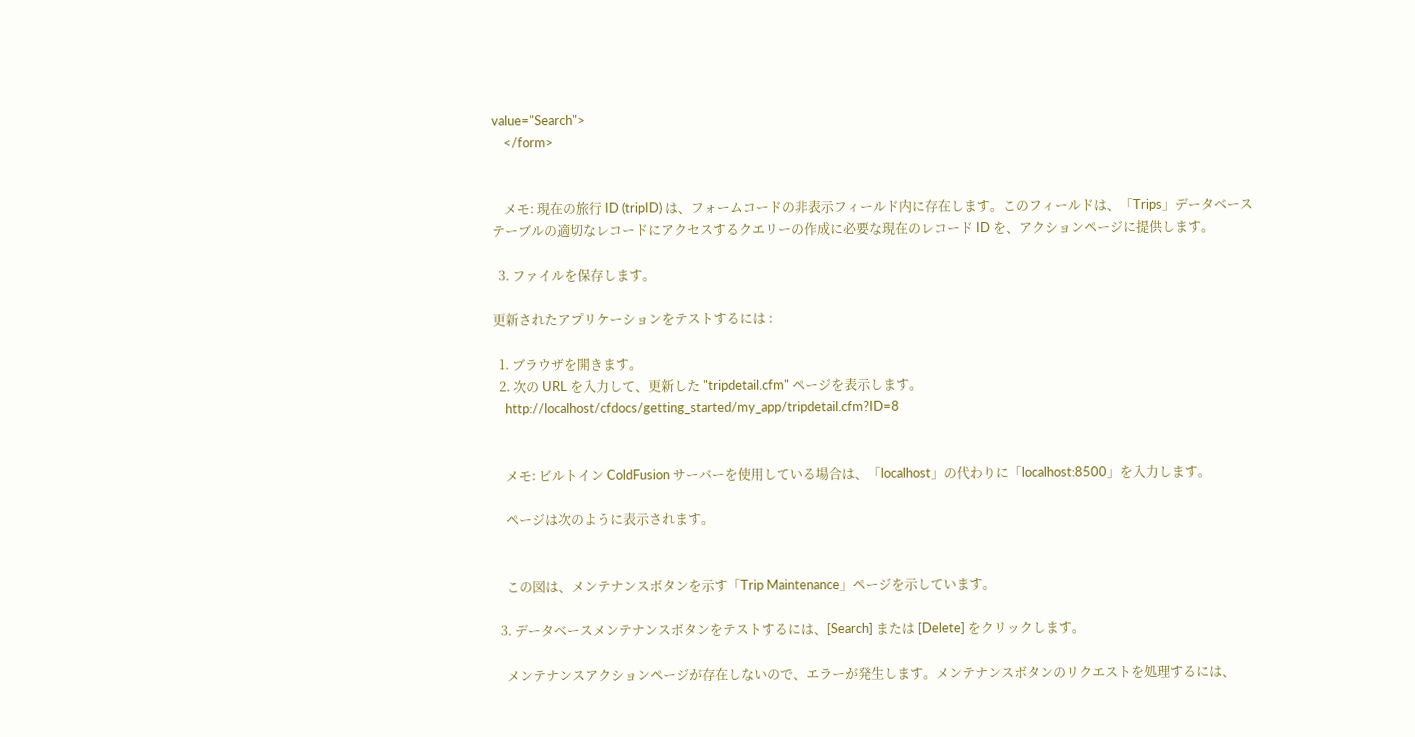value="Search">
    </form>


    メモ: 現在の旅行 ID (tripID) は、フォームコードの非表示フィールド内に存在します。このフィールドは、「Trips」データベーステーブルの適切なレコードにアクセスするクエリーの作成に必要な現在のレコード ID を、アクションページに提供します。

  3. ファイルを保存します。

更新されたアプリケーションをテストするには :

  1. ブラウザを開きます。
  2. 次の URL を入力して、更新した "tripdetail.cfm" ページを表示します。
    http://localhost/cfdocs/getting_started/my_app/tripdetail.cfm?ID=8


    メモ: ビルトイン ColdFusion サーバーを使用している場合は、「localhost」の代わりに「localhost:8500」を入力します。

    ページは次のように表示されます。


    この図は、メンテナンスボタンを示す「Trip Maintenance」ページを示しています。

  3. データベースメンテナンスボタンをテストするには、[Search] または [Delete] をクリックします。

    メンテナンスアクションページが存在しないので、エラーが発生します。メンテナンスボタンのリクエストを処理するには、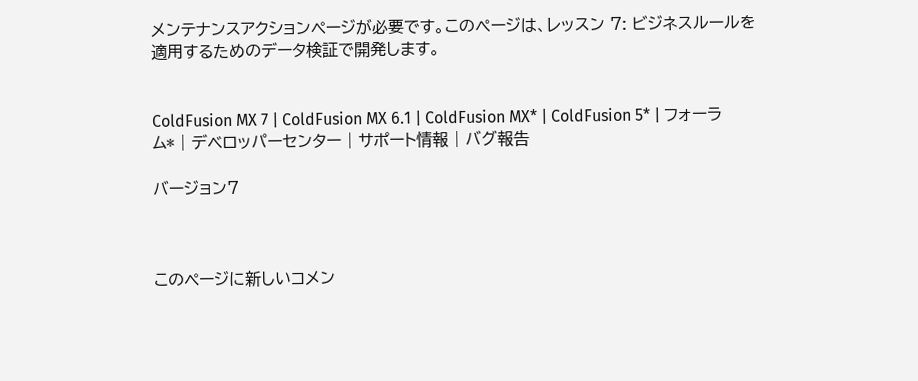メンテナンスアクションページが必要です。このぺージは、レッスン 7: ビジネスルールを適用するためのデータ検証で開発します。


ColdFusion MX 7 | ColdFusion MX 6.1 | ColdFusion MX* | ColdFusion 5* | フォーラム* | デベロッパーセンター | サポート情報 | バグ報告

バージョン7



このページに新しいコメン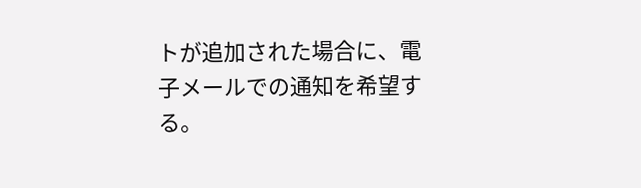トが追加された場合に、電子メールでの通知を希望する。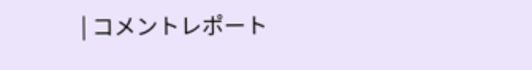| コメントレポート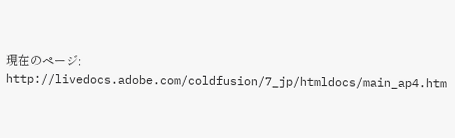現在のページ: http://livedocs.adobe.com/coldfusion/7_jp/htmldocs/main_ap4.htm